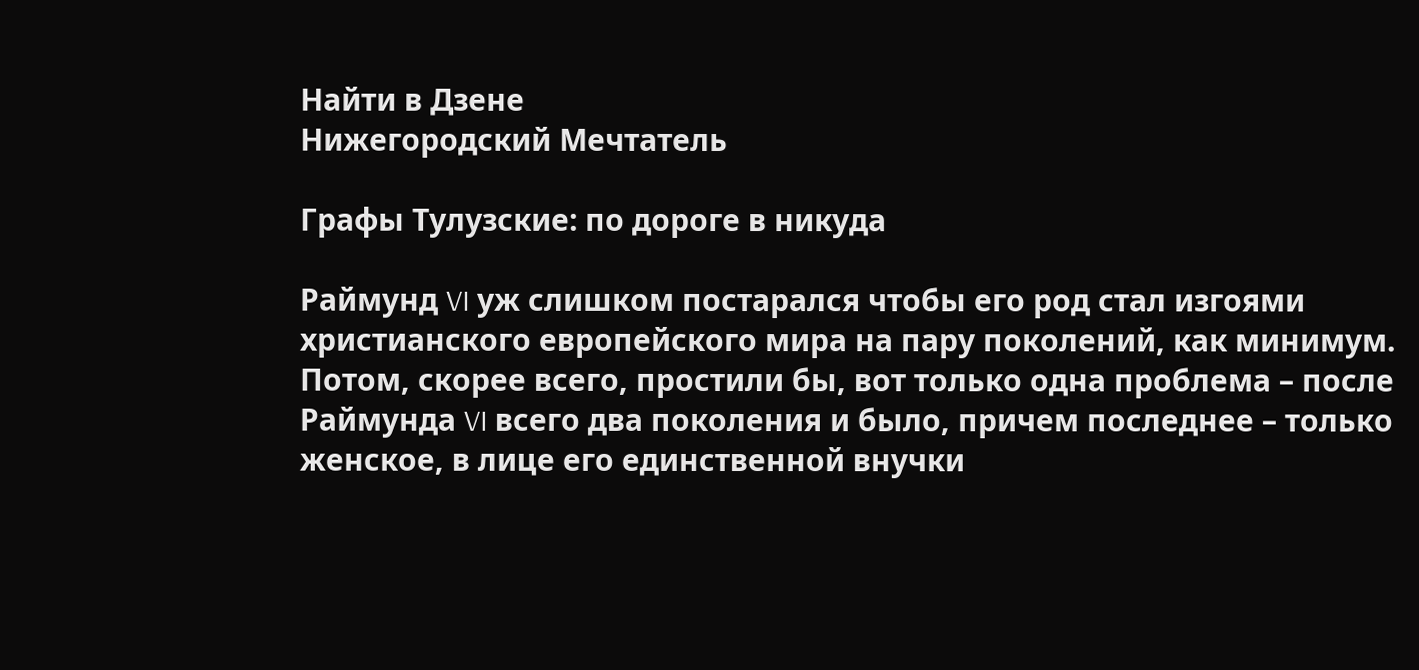Найти в Дзене
Нижегородский Мечтатель

Графы Тулузские: по дороге в никуда

Раймунд VI уж слишком постарался чтобы его род стал изгоями христианского европейского мира на пару поколений, как минимум. Потом, скорее всего, простили бы, вот только одна проблема – после Раймунда VI всего два поколения и было, причем последнее – только женское, в лице его единственной внучки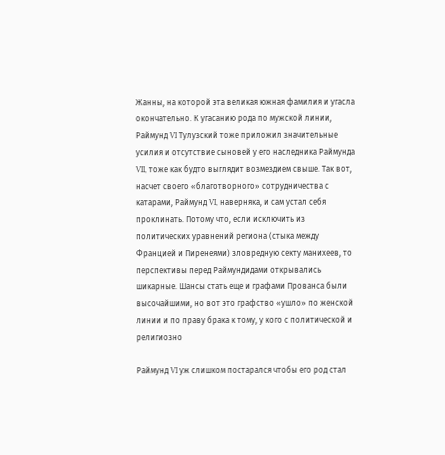Жанны, на которой эта великая южная фамилия и угасла окончательно. К угасанию рода по мужской линии, Раймунд VI Тулузский тоже приложил значительные усилия и отсутствие сыновей у его наследника Раймунда VII, тоже как будто выглядит возмездием свыше. Так вот, насчет своего «благотворного» сотрудничества с катарами, Раймунд VI, наверняка, и сам устал себя проклинать. Потому что, если исключить из политических уравнений региона (стыка между Францией и Пиренеями) зловредную секту манихеев, то перспективы перед Раймундидами открывались шикарные. Шансы стать еще и графами Прованса были высочайшими, но вот это графство «ушло» по женской линии и по праву брака к тому, у кого с политической и религиозно

Раймунд VI уж слишком постарался чтобы его род стал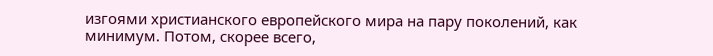изгоями христианского европейского мира на пару поколений, как минимум. Потом, скорее всего,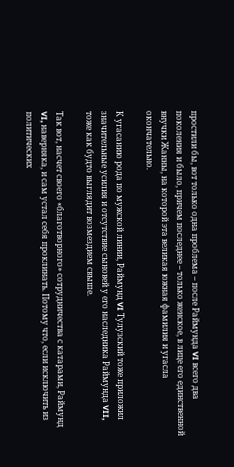простили бы, вот только одна проблема – после Раймунда VI всего два поколения и было, причем последнее – только женское, в лице его единственной внучки Жанны, на которой эта великая южная фамилия и угасла окончательно.

К угасанию рода по мужской линии, Раймунд VI Тулузский тоже приложил значительные усилия и отсутствие сыновей у его наследника Раймунда VII, тоже как будто выглядит возмездием свыше.

Так вот, насчет своего «благотворного» сотрудничества с катарами, Раймунд VI, наверняка, и сам устал себя проклинать. Потому что, если исключить из политических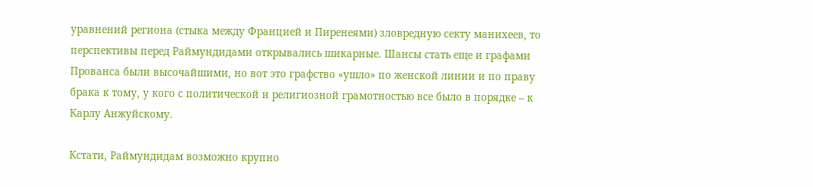уравнений региона (стыка между Францией и Пиренеями) зловредную секту манихеев, то перспективы перед Раймундидами открывались шикарные. Шансы стать еще и графами Прованса были высочайшими, но вот это графство «ушло» по женской линии и по праву брака к тому, у кого с политической и религиозной грамотностью все было в порядке – к Карлу Анжуйскому.

Кстати, Раймундидам возможно крупно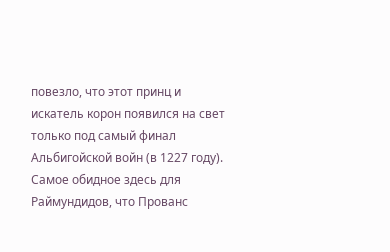повезло, что этот принц и искатель корон появился на свет только под самый финал Альбигойской войн (в 1227 году). Самое обидное здесь для Раймундидов, что Прованс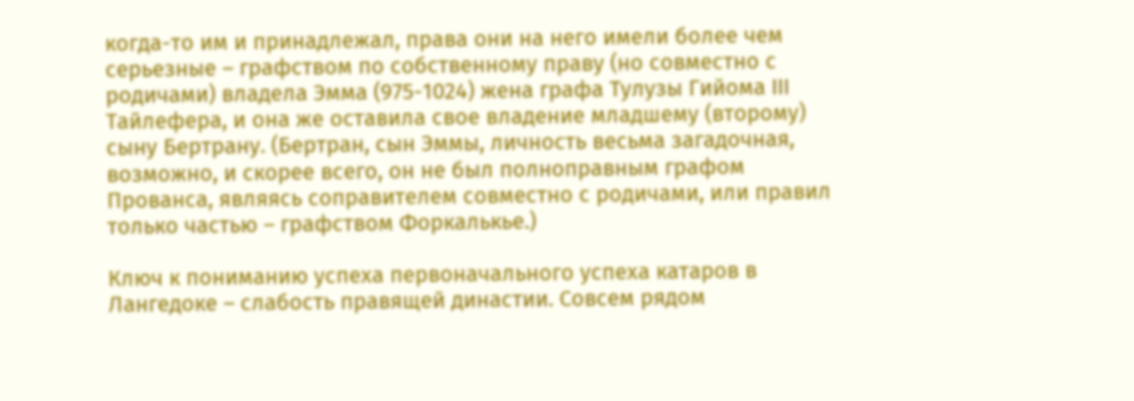когда-то им и принадлежал, права они на него имели более чем серьезные – графством по собственному праву (но совместно с родичами) владела Эмма (975-1024) жена графа Тулузы Гийома III Тайлефера, и она же оставила свое владение младшему (второму) сыну Бертрану. (Бертран, сын Эммы, личность весьма загадочная, возможно, и скорее всего, он не был полноправным графом Прованса, являясь соправителем совместно с родичами, или правил только частью – графством Форкалькье.)

Ключ к пониманию успеха первоначального успеха катаров в Лангедоке – слабость правящей династии. Совсем рядом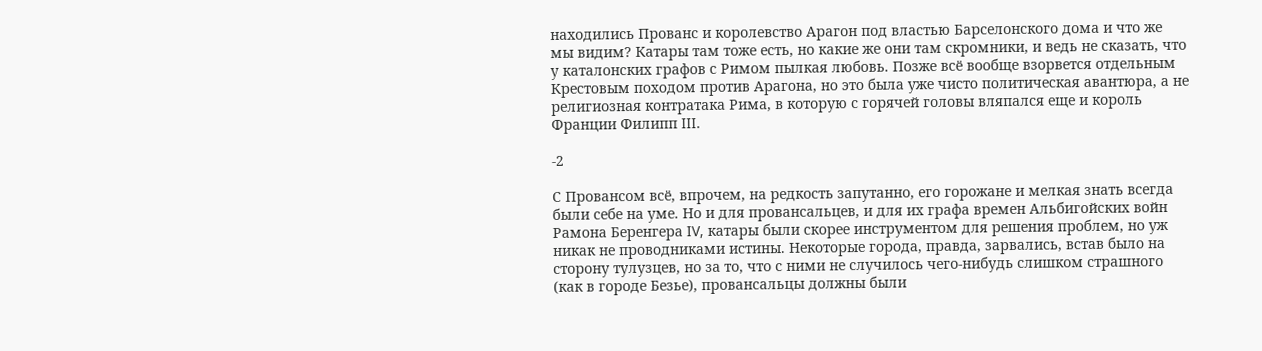находились Прованс и королевство Арагон под властью Барселонского дома и что же мы видим? Катары там тоже есть, но какие же они там скромники, и ведь не сказать, что у каталонских графов с Римом пылкая любовь. Позже всё вообще взорвется отдельным Крестовым походом против Арагона, но это была уже чисто политическая авантюра, а не религиозная контратака Рима, в которую с горячей головы вляпался еще и король Франции Филипп III.

-2

С Провансом всё, впрочем, на редкость запутанно, его горожане и мелкая знать всегда были себе на уме. Но и для провансальцев, и для их графа времен Альбигойских войн Рамона Беренгера IV, катары были скорее инструментом для решения проблем, но уж никак не проводниками истины. Некоторые города, правда, зарвались, встав было на сторону тулузцев, но за то, что с ними не случилось чего-нибудь слишком страшного (как в городе Безье), провансальцы должны были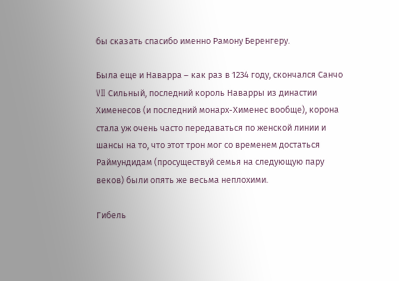бы сказать спасибо именно Рамону Беренгеру.

Была еще и Наварра – как раз в 1234 году, скончался Санчо VII Сильный, последний король Наварры из династии Хименесов (и последний монарх-Хименес вообще), корона стала уж очень часто передаваться по женской линии и шансы на то, что этот трон мог со временем достаться Раймундидам (просуществуй семья на следующую пару веков) были опять же весьма неплохими.

Гибель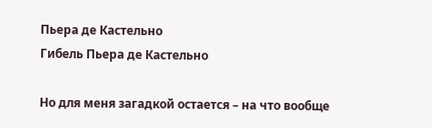Пьера де Кастельно
Гибель Пьера де Кастельно

Но для меня загадкой остается – на что вообще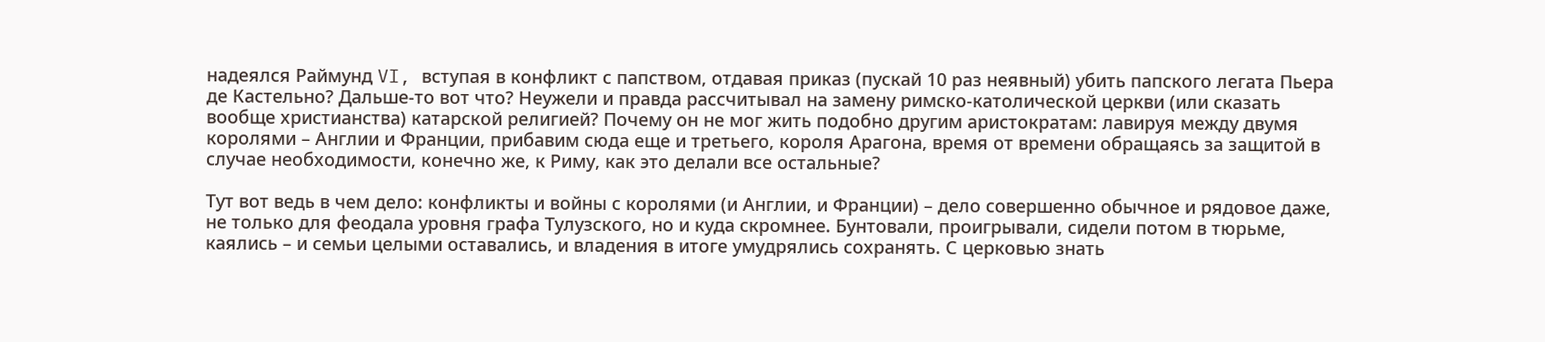надеялся Раймунд VI, вступая в конфликт с папством, отдавая приказ (пускай 10 раз неявный) убить папского легата Пьера де Кастельно? Дальше-то вот что? Неужели и правда рассчитывал на замену римско-католической церкви (или сказать вообще христианства) катарской религией? Почему он не мог жить подобно другим аристократам: лавируя между двумя королями – Англии и Франции, прибавим сюда еще и третьего, короля Арагона, время от времени обращаясь за защитой в случае необходимости, конечно же, к Риму, как это делали все остальные?

Тут вот ведь в чем дело: конфликты и войны с королями (и Англии, и Франции) – дело совершенно обычное и рядовое даже, не только для феодала уровня графа Тулузского, но и куда скромнее. Бунтовали, проигрывали, сидели потом в тюрьме, каялись – и семьи целыми оставались, и владения в итоге умудрялись сохранять. С церковью знать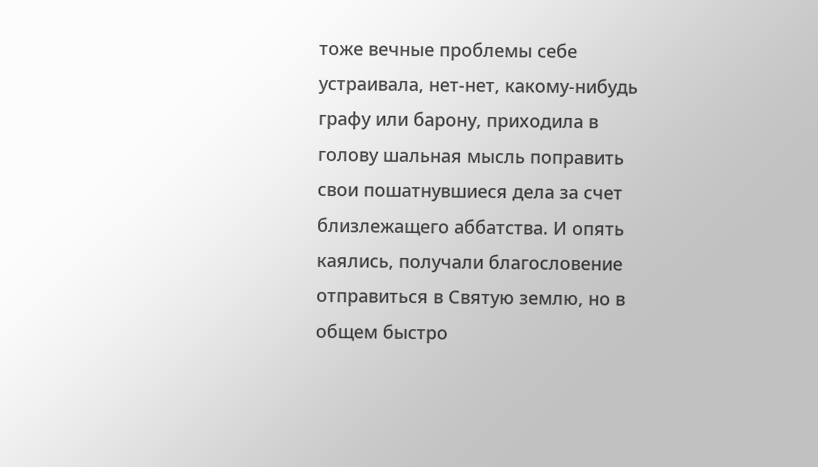тоже вечные проблемы себе устраивала, нет-нет, какому-нибудь графу или барону, приходила в голову шальная мысль поправить свои пошатнувшиеся дела за счет близлежащего аббатства. И опять каялись, получали благословение отправиться в Святую землю, но в общем быстро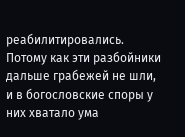реабилитировались. Потому как эти разбойники дальше грабежей не шли, и в богословские споры у них хватало ума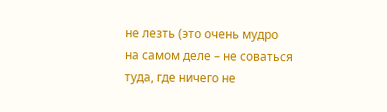не лезть (это очень мудро на самом деле – не соваться туда, где ничего не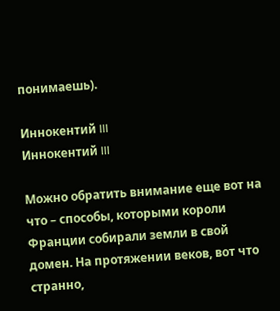понимаешь).

Иннокентий III
Иннокентий III

Можно обратить внимание еще вот на что – способы, которыми короли Франции собирали земли в свой домен. На протяжении веков, вот что странно,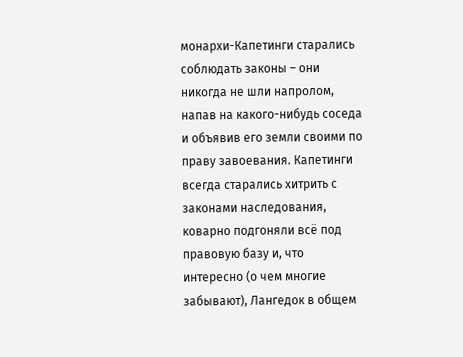монархи-Капетинги старались соблюдать законы – они никогда не шли напролом, напав на какого-нибудь соседа и объявив его земли своими по праву завоевания. Капетинги всегда старались хитрить с законами наследования, коварно подгоняли всё под правовую базу и, что интересно (о чем многие забывают), Лангедок в общем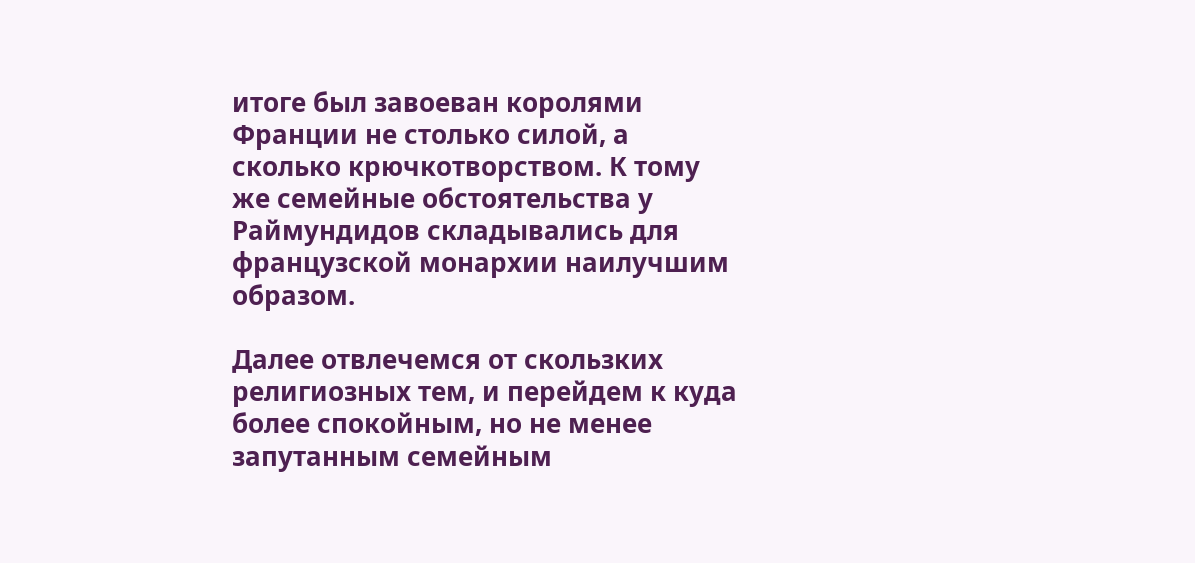итоге был завоеван королями Франции не столько силой, а сколько крючкотворством. К тому же семейные обстоятельства у Раймундидов складывались для французской монархии наилучшим образом.

Далее отвлечемся от скользких религиозных тем, и перейдем к куда более спокойным, но не менее запутанным семейным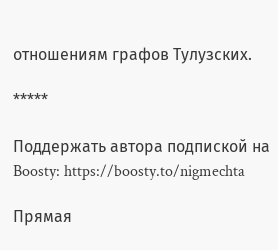отношениям графов Тулузских.

*****

Поддержать автора подпиской на Boosty: https://boosty.to/nigmechta

Прямая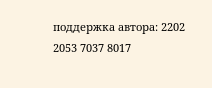поддержка автора: 2202 2053 7037 8017